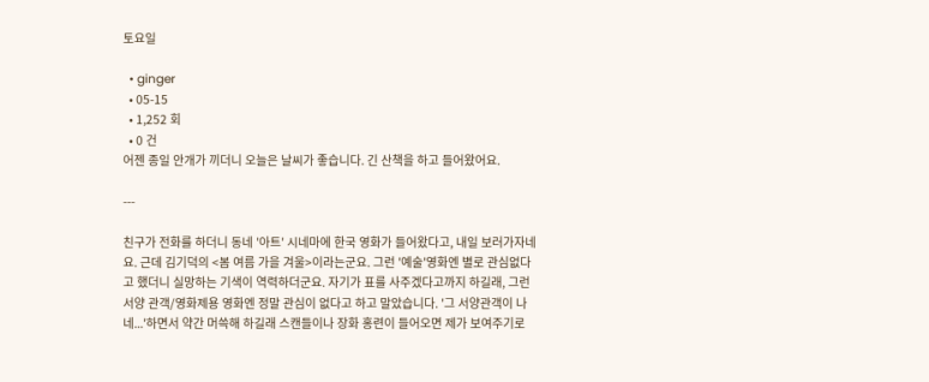토요일

  • ginger
  • 05-15
  • 1,252 회
  • 0 건
어젠 종일 안개가 끼더니 오늘은 날씨가 좋습니다. 긴 산책을 하고 들어왔어요.

---

친구가 전화를 하더니 동네 '아트' 시네마에 한국 영화가 들어왔다고, 내일 보러가자네요. 근데 김기덕의 <봄 여름 가을 겨울>이라는군요. 그런 '예술'영화엔 별로 관심없다고 했더니 실망하는 기색이 역력하더군요. 자기가 표를 사주겠다고까지 하길래, 그런 서양 관객/영화제용 영화엔 정말 관심이 없다고 하고 말았습니다. '그 서양관객이 나네...'하면서 약간 머쓱해 하길래 스캔들이나 장화 홍련이 들어오면 제가 보여주기로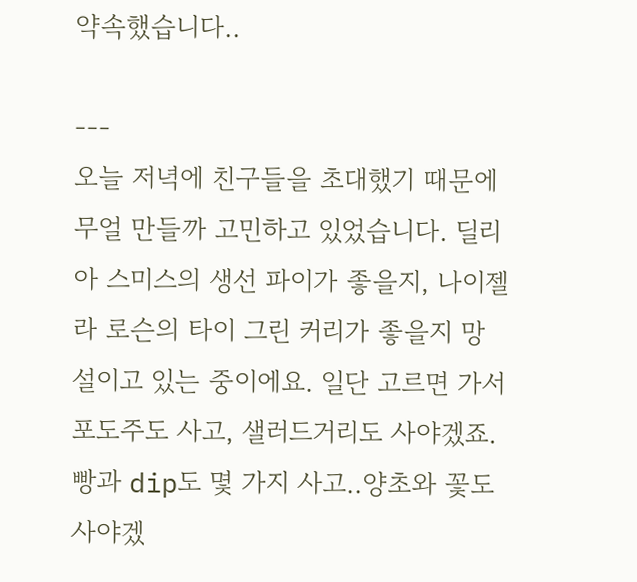약속했습니다..

---
오늘 저녁에 친구들을 초대했기 때문에 무얼 만들까 고민하고 있었습니다. 딜리아 스미스의 생선 파이가 좋을지, 나이젤라 로슨의 타이 그린 커리가 좋을지 망설이고 있는 중이에요. 일단 고르면 가서 포도주도 사고, 샐러드거리도 사야겠죠. 빵과 dip도 몇 가지 사고..양초와 꽃도 사야겠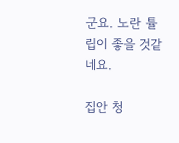군요. 노란 튤립이 좋을 것같네요.

집안 청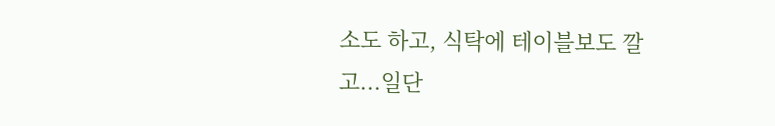소도 하고, 식탁에 테이블보도 깔고...일단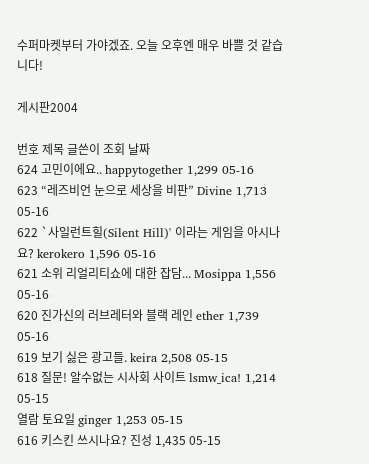수퍼마켓부터 가야겠죠. 오늘 오후엔 매우 바쁠 것 같습니다!

게시판2004

번호 제목 글쓴이 조회 날짜
624 고민이에요.. happytogether 1,299 05-16
623 “레즈비언 눈으로 세상을 비판” Divine 1,713 05-16
622 `사일런트힐(Silent Hill)' 이라는 게임을 아시나요? kerokero 1,596 05-16
621 소위 리얼리티쇼에 대한 잡담... Mosippa 1,556 05-16
620 진가신의 러브레터와 블랙 레인 ether 1,739 05-16
619 보기 싫은 광고들. keira 2,508 05-15
618 질문! 알수없는 시사회 사이트 lsmw_ica! 1,214 05-15
열람 토요일 ginger 1,253 05-15
616 키스킨 쓰시나요? 진성 1,435 05-15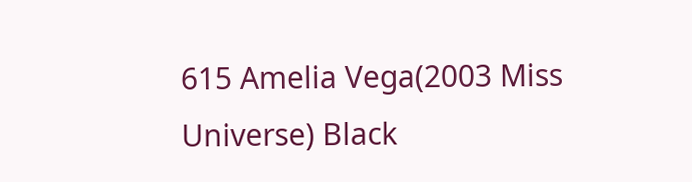615 Amelia Vega(2003 Miss Universe) Black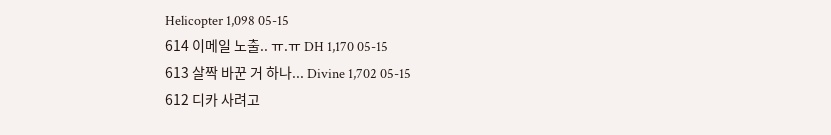Helicopter 1,098 05-15
614 이메일 노출.. ㅠ.ㅠ DH 1,170 05-15
613 살짝 바꾼 거 하나... Divine 1,702 05-15
612 디카 사려고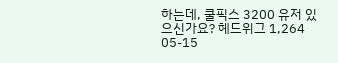하는데, 쿨픽스 3200 유저 있으신가요? 헤드위그 1,264 05-15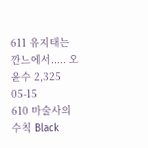611 유지태는 깐느에서..... 오윤수 2,325 05-15
610 마술사의 수칙 Black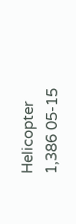Helicopter 1,386 05-15